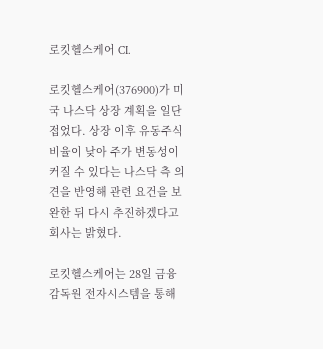로킷헬스케어 CI.

로킷헬스케어(376900)가 미국 나스닥 상장 계획을 일단 접었다. 상장 이후 유동주식 비율이 낮아 주가 변동성이 커질 수 있다는 나스닥 측 의견을 반영해 관련 요건을 보완한 뒤 다시 추진하겠다고 회사는 밝혔다.

로킷헬스케어는 28일 금융감독원 전자시스템을 통해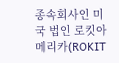종속회사인 미국 법인 로킷아메리카(ROKIT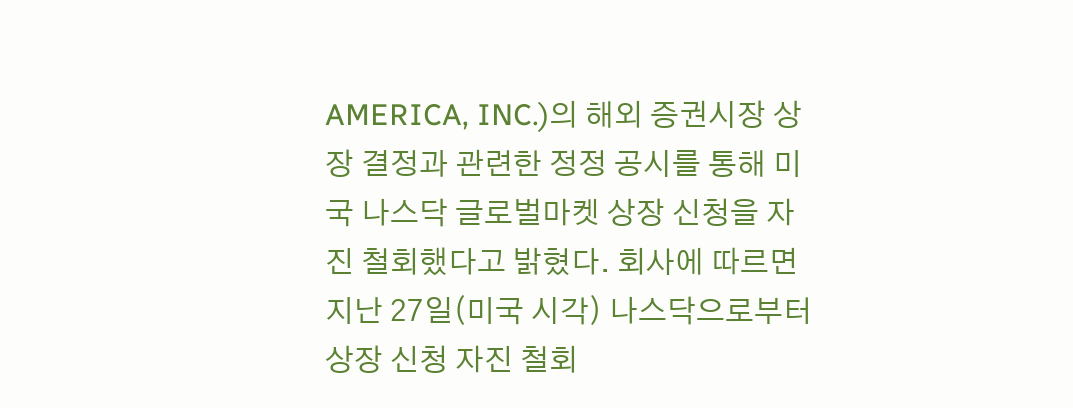AMERICA, INC.)의 해외 증권시장 상장 결정과 관련한 정정 공시를 통해 미국 나스닥 글로벌마켓 상장 신청을 자진 철회했다고 밝혔다. 회사에 따르면 지난 27일(미국 시각) 나스닥으로부터 상장 신청 자진 철회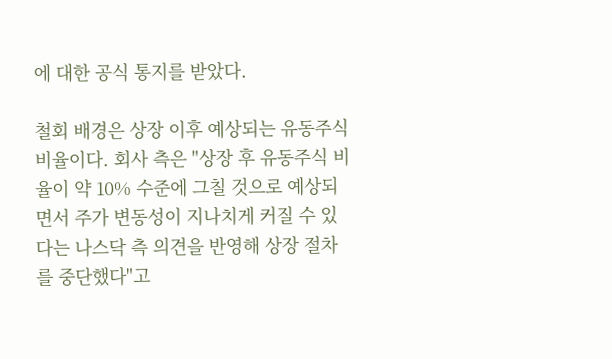에 대한 공식 통지를 받았다.

철회 배경은 상장 이후 예상되는 유동주식 비율이다. 회사 측은 "상장 후 유동주식 비율이 약 10% 수준에 그칠 것으로 예상되면서 주가 변동성이 지나치게 커질 수 있다는 나스닥 측 의견을 반영해 상장 절차를 중단했다"고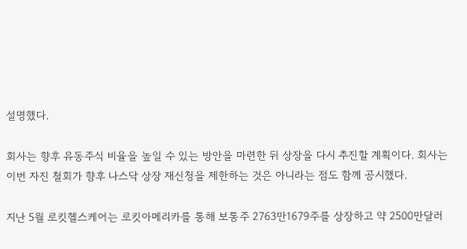설명했다.

회사는 향후 유동주식 비율을 높일 수 있는 방안을 마련한 뒤 상장을 다시 추진할 계획이다. 회사는 이번 자진 철회가 향후 나스닥 상장 재신청을 제한하는 것은 아니라는 점도 함께 공시했다.

지난 5월 로킷헬스케어는 로킷아메리카를 통해 보통주 2763만1679주를 상장하고 약 2500만달러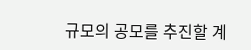규모의 공모를 추진할 계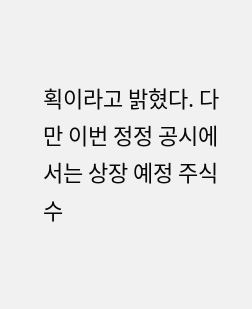획이라고 밝혔다. 다만 이번 정정 공시에서는 상장 예정 주식 수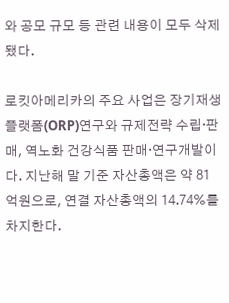와 공모 규모 등 관련 내용이 모두 삭제됐다.

로킷아메리카의 주요 사업은 장기재생플랫폼(ORP)연구와 규제전략 수립·판매, 역노화 건강식품 판매·연구개발이다. 지난해 말 기준 자산총액은 약 81억원으로, 연결 자산총액의 14.74%를 차지한다.